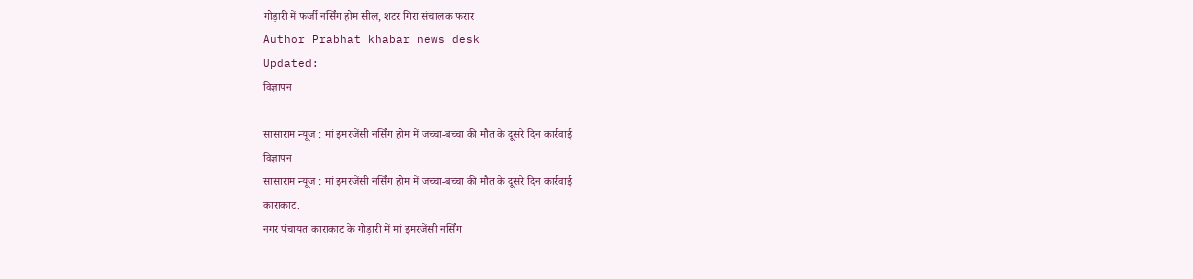गोड़ारी में फर्जी नर्सिंग होम सील, शटर गिरा संचालक फरार
Author Prabhat khabar news desk
Updated:
विज्ञापन

सासाराम न्यूज : मां इमरजेंसी नर्सिंग होम में जच्चा-बच्चा की मौत के दूसरे दिन कार्रवाई
विज्ञापन
सासाराम न्यूज : मां इमरजेंसी नर्सिंग होम में जच्चा-बच्चा की मौत के दूसरे दिन कार्रवाई
काराकाट.
नगर पंचायत काराकाट के गोड़ारी में मां इमरजेंसी नर्सिंग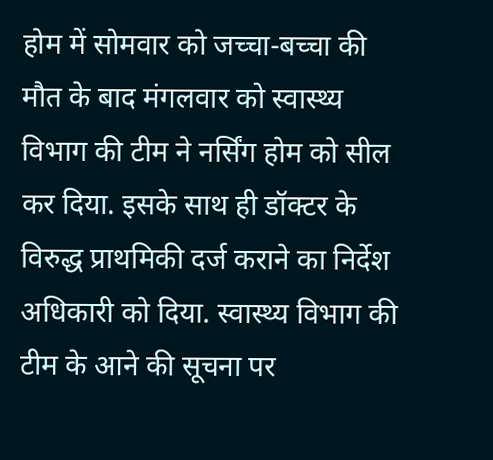होम में सोमवार को जच्चा-बच्चा की मौत के बाद मंगलवार को स्वास्थ्य विभाग की टीम ने नर्सिंग होम को सील कर दिया. इसके साथ ही डॉक्टर के विरुद्ध प्राथमिकी दर्ज कराने का निर्देश अधिकारी को दिया. स्वास्थ्य विभाग की टीम के आने की सूचना पर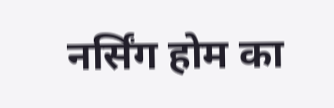नर्सिंग होम का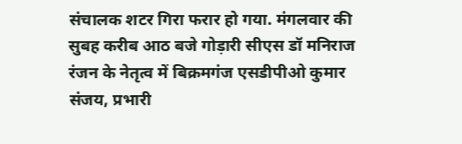संचालक शटर गिरा फरार हो गया. मंगलवार की सुबह करीब आठ बजे गोड़ारी सीएस डॉ मनिराज रंजन के नेतृत्व में बिक्रमगंज एसडीपीओ कुमार संजय, प्रभारी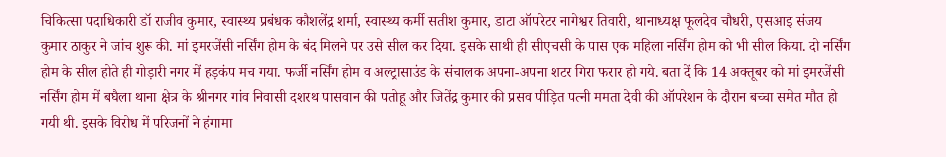चिकित्सा पदाधिकारी डॉ राजीव कुमार, स्वास्थ्य प्रबंधक कौशलेंद्र शर्मा, स्वास्थ्य कर्मी सतीश कुमार, डाटा ऑपरेटर नागेश्वर तिवारी, थानाध्यक्ष फूलदेव चौधरी, एसआइ संजय कुमार ठाकुर ने जांच शुरू की. मां इमरजेंसी नर्सिंग होम के बंद मिलने पर उसे सील कर दिया. इसके साथी ही सीएचसी के पास एक महिला नर्सिंग होम को भी सील किया. दो नर्सिंग होम के सील होते ही गोड़ारी नगर में हड़कंप मच गया. फर्जी नर्सिंग होम व अल्ट्रासाउंड के संचालक अपना-अपना शटर गिरा फरार हो गये. बता दें कि 14 अक्तूबर को मां इमरजेंसी नर्सिंग होम में बघैला थाना क्षेत्र के श्रीनगर गांव निवासी दशरथ पासवान की पतोहू और जितेंद्र कुमार की प्रसव पीड़ित पत्नी ममता देवी की ऑपरेशन के दौरान बच्चा समेत मौत हो गयी थी. इसके विरोध में परिजनों ने हंगामा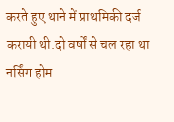करते हुए थाने में प्राथमिकी दर्ज करायी थी.दो वर्षों से चल रहा था नर्सिंग होम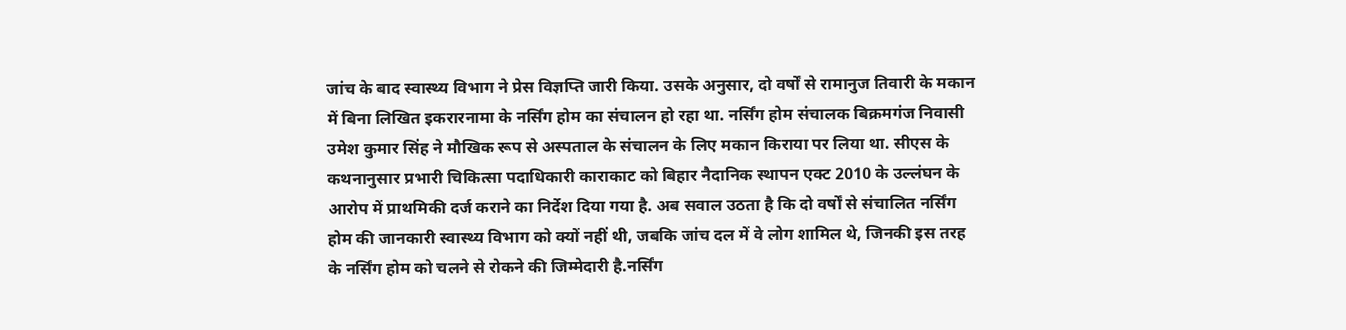जांच के बाद स्वास्थ्य विभाग ने प्रेस विज्ञप्ति जारी किया. उसके अनुसार, दो वर्षों से रामानुज तिवारी के मकान में बिना लिखित इकरारनामा के नर्सिंग होम का संचालन हो रहा था. नर्सिंग होम संचालक बिक्रमगंज निवासी उमेश कुमार सिंह ने मौखिक रूप से अस्पताल के संचालन के लिए मकान किराया पर लिया था. सीएस के कथनानुसार प्रभारी चिकित्सा पदाधिकारी काराकाट को बिहार नैदानिक स्थापन एक्ट 2010 के उल्लंघन के आरोप में प्राथमिकी दर्ज कराने का निर्देश दिया गया है. अब सवाल उठता है कि दो वर्षों से संचालित नर्सिंग होम की जानकारी स्वास्थ्य विभाग को क्यों नहीं थी, जबकि जांच दल में वे लोग शामिल थे, जिनकी इस तरह के नर्सिंग होम को चलने से रोकने की जिम्मेदारी है.नर्सिंग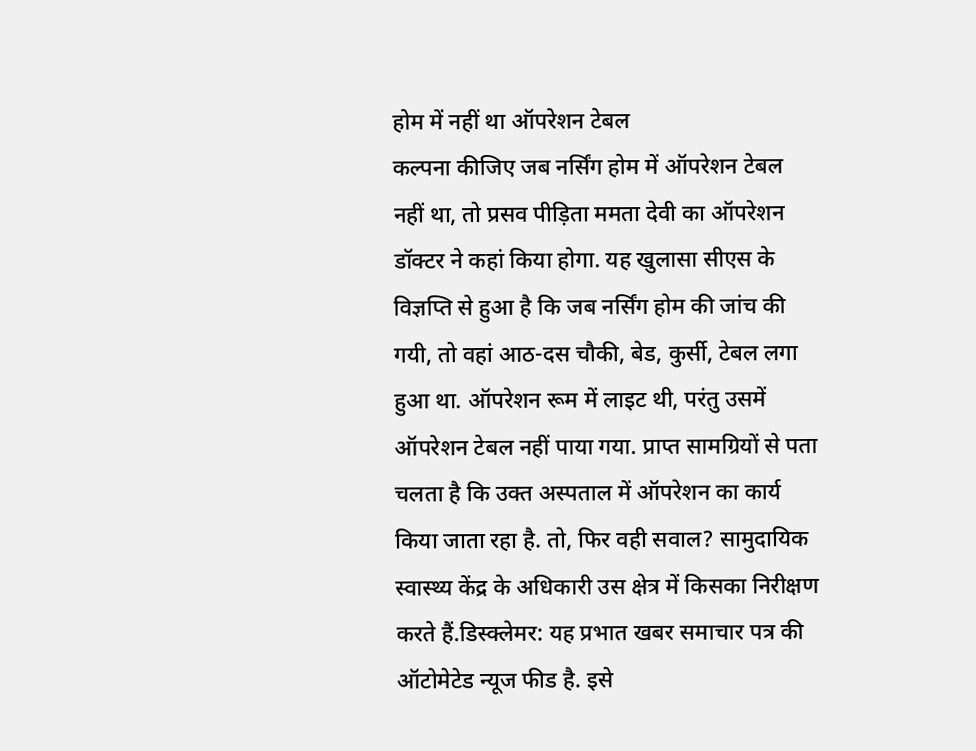होम में नहीं था ऑपरेशन टेबल
कल्पना कीजिए जब नर्सिंग होम में ऑपरेशन टेबल नहीं था, तो प्रसव पीड़िता ममता देवी का ऑपरेशन डॉक्टर ने कहां किया होगा. यह खुलासा सीएस के विज्ञप्ति से हुआ है कि जब नर्सिंग होम की जांच की गयी, तो वहां आठ-दस चौकी, बेड, कुर्सी, टेबल लगा हुआ था. ऑपरेशन रूम में लाइट थी, परंतु उसमें ऑपरेशन टेबल नहीं पाया गया. प्राप्त सामग्रियों से पता चलता है कि उक्त अस्पताल में ऑपरेशन का कार्य किया जाता रहा है. तो, फिर वही सवाल? सामुदायिक स्वास्थ्य केंद्र के अधिकारी उस क्षेत्र में किसका निरीक्षण करते हैं.डिस्क्लेमर: यह प्रभात खबर समाचार पत्र की ऑटोमेटेड न्यूज फीड है. इसे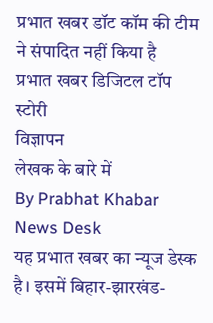प्रभात खबर डॉट कॉम की टीम ने संपादित नहीं किया है
प्रभात खबर डिजिटल टॉप स्टोरी
विज्ञापन
लेखक के बारे में
By Prabhat Khabar News Desk
यह प्रभात खबर का न्यूज डेस्क है। इसमें बिहार-झारखंड-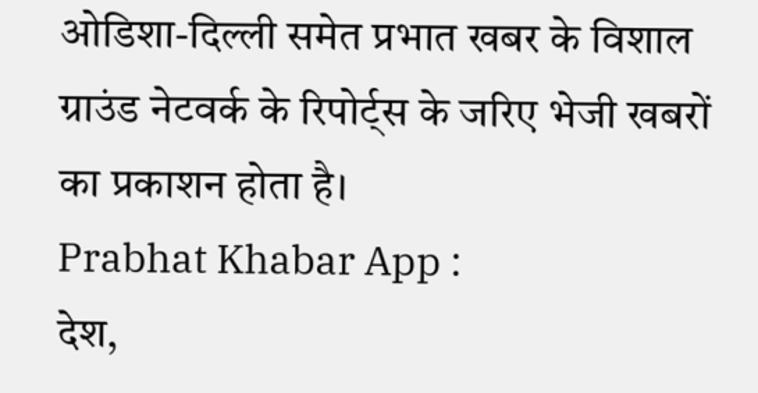ओडिशा-दिल्ली समेत प्रभात खबर के विशाल ग्राउंड नेटवर्क के रिपोर्ट्स के जरिए भेजी खबरों का प्रकाशन होता है।
Prabhat Khabar App :
देश,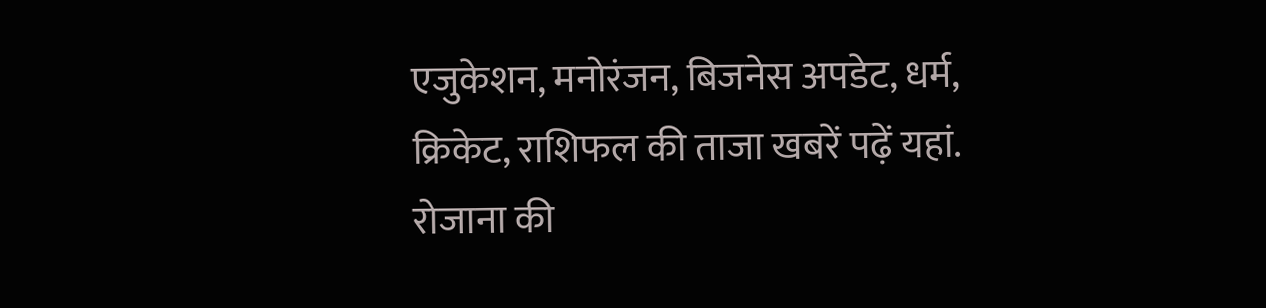एजुकेशन, मनोरंजन, बिजनेस अपडेट, धर्म, क्रिकेट, राशिफल की ताजा खबरें पढ़ें यहां. रोजाना की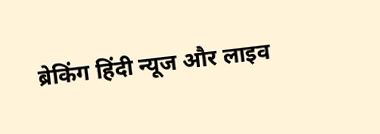ब्रेकिंग हिंदी न्यूज और लाइव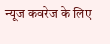न्यूज कवरेज के लिए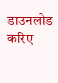डाउनलोड करिए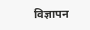विज्ञापन